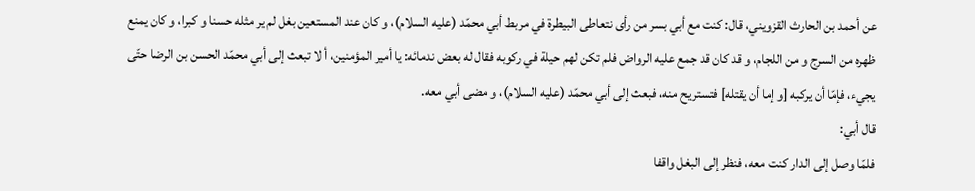عن أحمد بن الحارث القزويني، قال: كنت مع أبي بسر من رأى نتعاطى البيطرة في مربط أبي محمّد (عليه السلام)، و كان عند المستعين بغل لم ير مثله حسنا و كبرا، و كان يمنع ظهره من السرج و من اللجام، و قد كان قد جمع عليه الرواض فلم تكن لهم حيلة في ركوبه فقال له بعض ندمائه: يا أمير المؤمنين، أ لا تبعث إلى أبي محمّد الحسن بن الرضا حتّى يجيء، فإمّا أن يركبه [و إما أن يقتله] فتستريح منه، فبعث إلى أبي محمّد (عليه السلام)، و مضى أبي معه.
قال أبي:
فلمّا وصل إلى الدار كنت معه، فنظر إلى البغل واقفا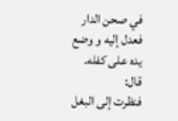في صحن الدار فعدل إليه و وضع يده على كفله.
قال:
فنظرت إلى البغل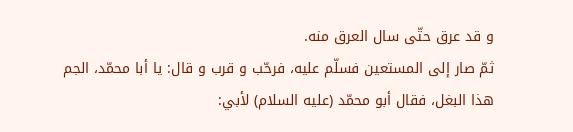و قد عرق حتّى سال العرق منه.
ثمّ صار إلى المستعين فسلّم عليه، فرحّب و قرب و قال: يا أبا محمّد، الجم هذا البغل، فقال أبو محمّد (عليه السلام) لأبي: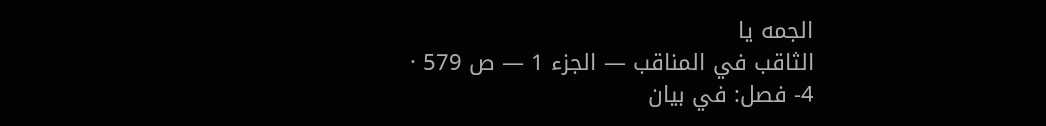الجمه يا
الثاقب في المناقب — الجزء 1 — ص 579 · 4- فصل: في بيان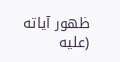ظهور آياته (عليه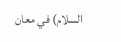السلام) في معان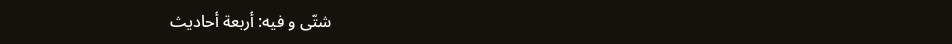شتّى و فيه: أربعة أحاديث